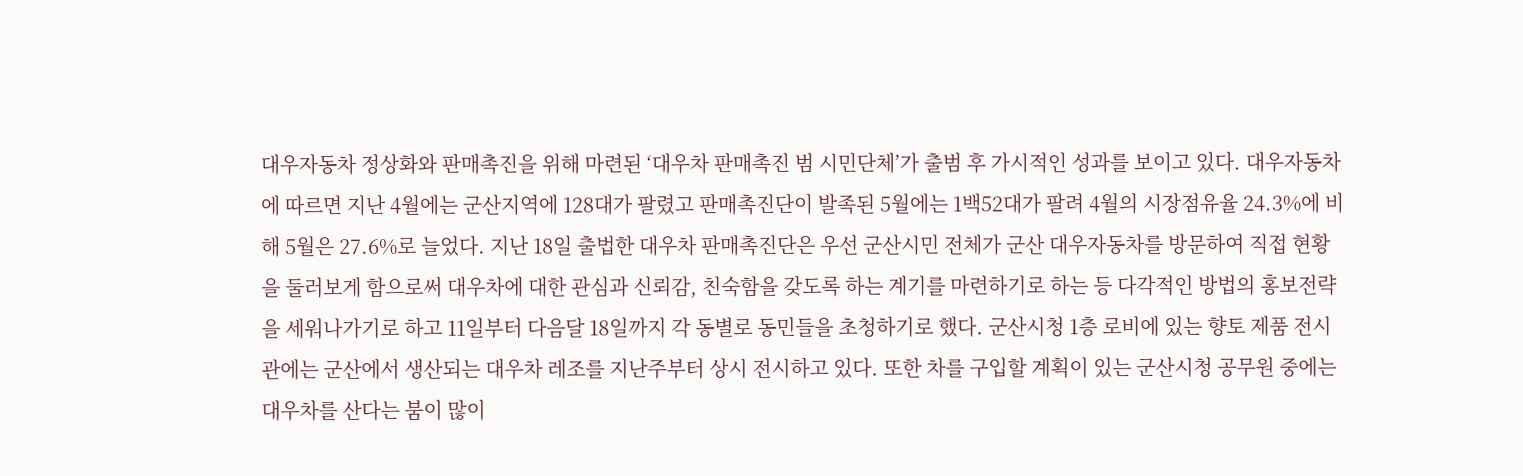대우자동차 정상화와 판매촉진을 위해 마련된 ‘대우차 판매촉진 범 시민단체’가 출범 후 가시적인 성과를 보이고 있다. 대우자동차에 따르면 지난 4월에는 군산지역에 128대가 팔렸고 판매촉진단이 발족된 5월에는 1백52대가 팔려 4월의 시장점유율 24.3%에 비해 5월은 27.6%로 늘었다. 지난 18일 출법한 대우차 판매촉진단은 우선 군산시민 전체가 군산 대우자동차를 방문하여 직접 현황을 둘러보게 함으로써 대우차에 대한 관심과 신뢰감, 친숙함을 갖도록 하는 계기를 마련하기로 하는 등 다각적인 방법의 홍보전략을 세워나가기로 하고 11일부터 다음달 18일까지 각 동별로 동민들을 초청하기로 했다. 군산시청 1층 로비에 있는 향토 제품 전시관에는 군산에서 생산되는 대우차 레조를 지난주부터 상시 전시하고 있다. 또한 차를 구입할 계획이 있는 군산시청 공무원 중에는 대우차를 산다는 붐이 많이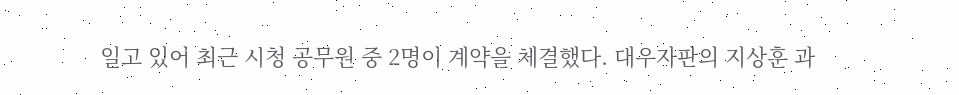일고 있어 최근 시청 공무원 중 2명이 계약을 체결했다. 대우자판의 지상훈 과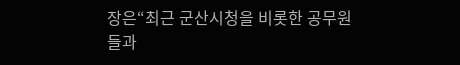장은“최근 군산시청을 비롯한 공무원들과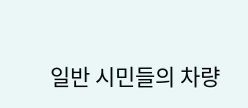일반 시민들의 차량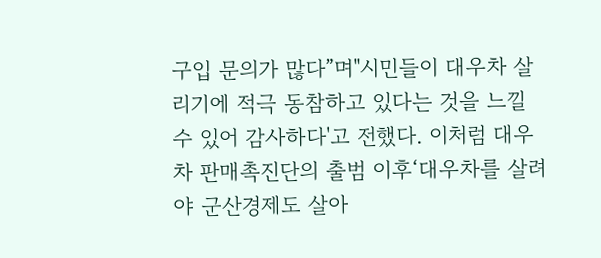구입 문의가 많다”며"시민들이 대우차 살리기에 적극 동참하고 있다는 것을 느낄 수 있어 감사하다'고 전했다. 이처럼 대우차 판매촉진단의 출범 이후‘대우차를 살려야 군산경제도 살아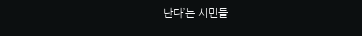난다’는 시민들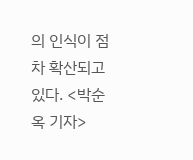의 인식이 점차 확산되고 있다. <박순옥 기자>